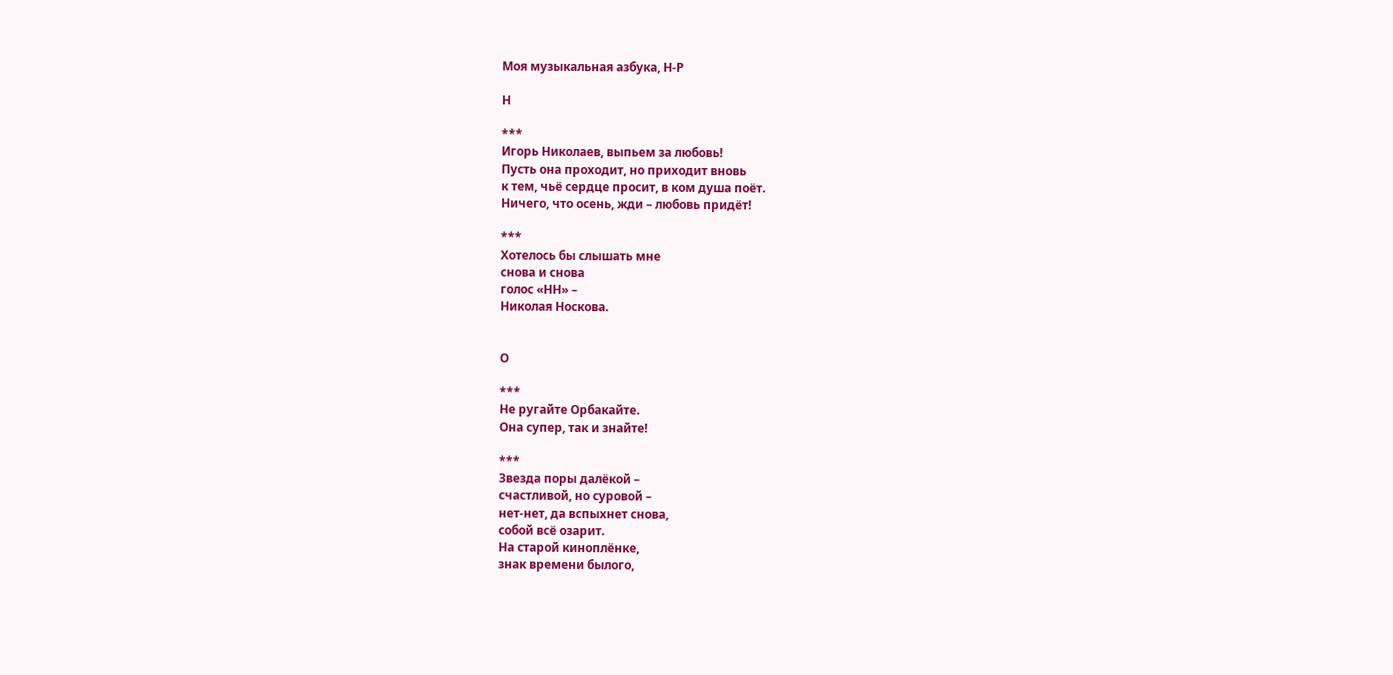Моя музыкальная азбука, Н-Р

Н

***
Игорь Николаев, выпьем за любовь!
Пусть она проходит, но приходит вновь
к тем, чьё сердце просит, в ком душа поёт.
Ничего, что осень, жди – любовь придёт!

***
Хотелось бы слышать мне
снова и снова
голос «НН» –
Николая Носкова.


О

***
Не ругайте Орбакайте.
Она супер, так и знайте!

***
Звезда поры далёкой –
счастливой, но суровой –
нет-нет, да вспыхнет снова,
собой всё озарит.
На старой киноплёнке,
знак времени былого,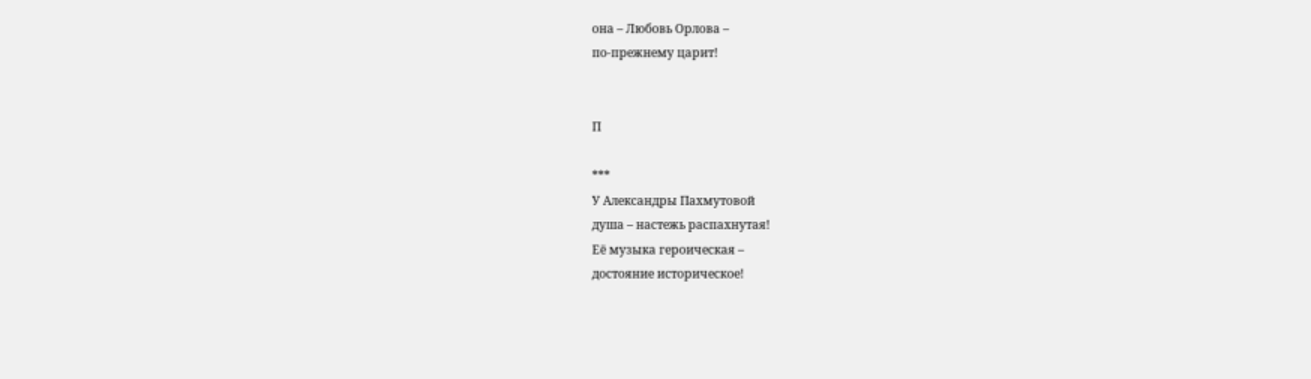она – Любовь Орлова –
по-прежнему царит!


П

***
У Александры Пахмутовой
душа – настежь распахнутая!
Её музыка героическая –
достояние историческое!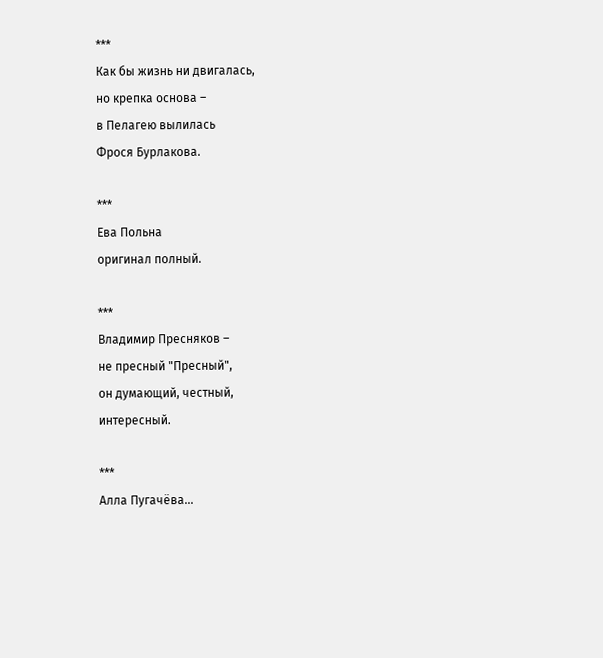***
Как бы жизнь ни двигалась,
но крепка основа –
в Пелагею вылилась
Фрося Бурлакова.

***
Ева Польна
оригинал полный.

***
Владимир Пресняков –
не пресный "Пресный",
он думающий, честный,
интересный.

***
Алла Пугачёва...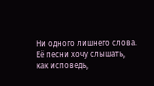Ни одного лишнего слова.
Её песни хочу слышать,
как исповедь,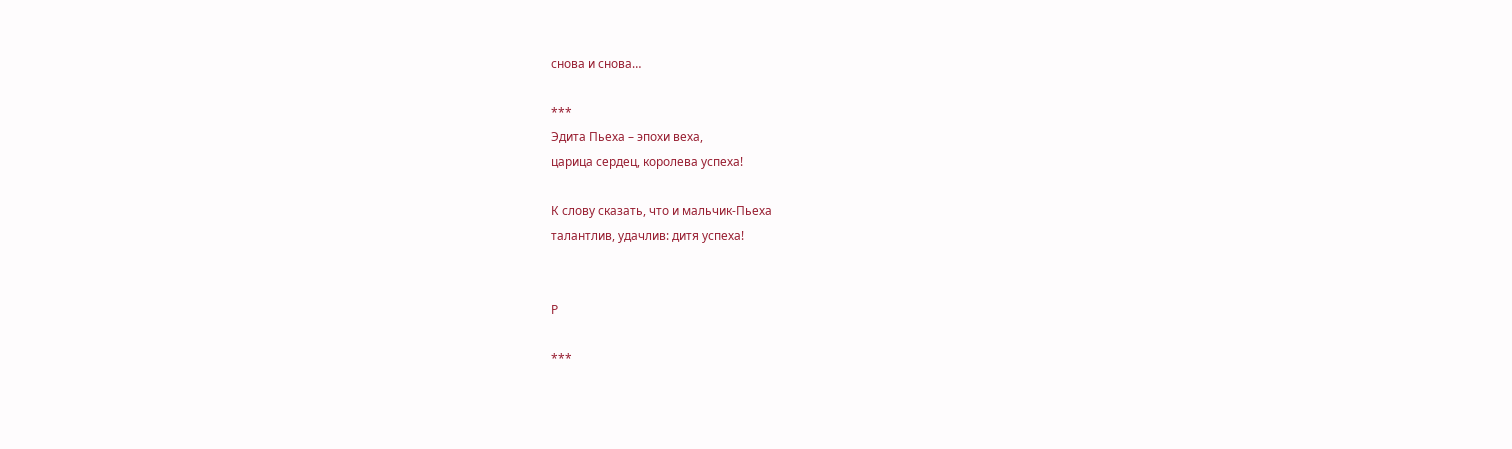снова и снова…

***
Эдита Пьеха – эпохи веха,
царица сердец, королева успеха!

К слову сказать, что и мальчик-Пьеха
талантлив, удачлив: дитя успеха!


Р

***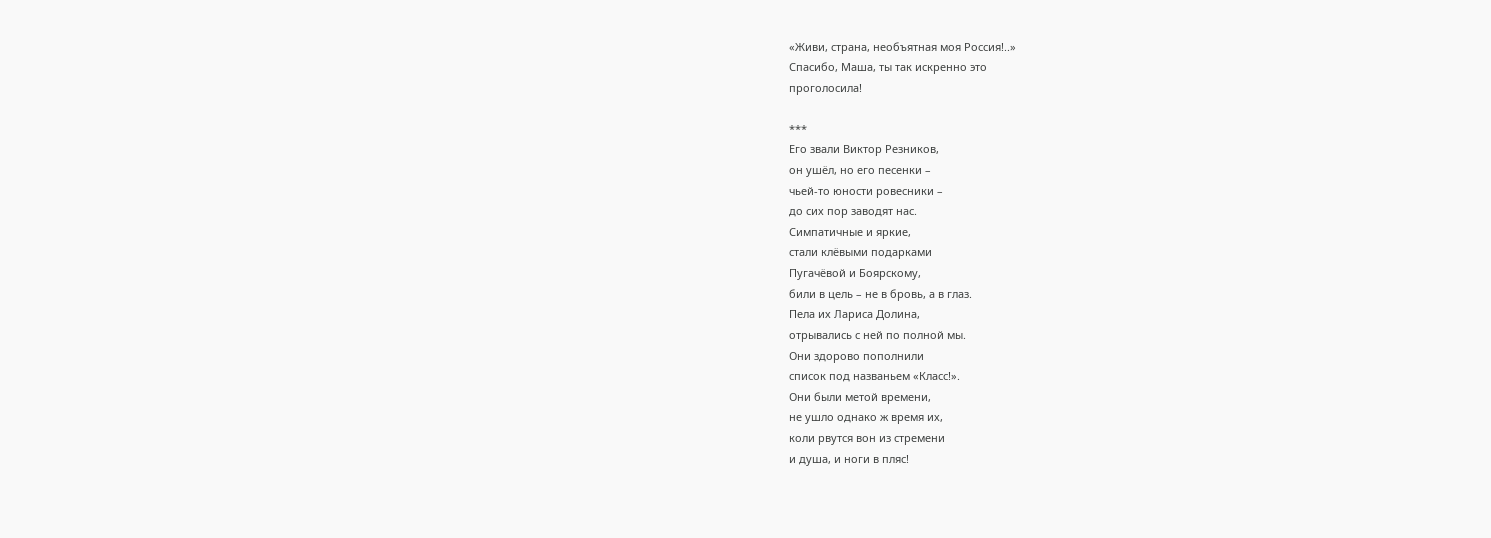«Живи, страна, необъятная моя Россия!..»
Спасибо, Маша, ты так искренно это
проголосила!

***
Его звали Виктор Резников,
он ушёл, но его песенки –
чьей-то юности ровесники –
до сих пор заводят нас.
Симпатичные и яркие,
стали клёвыми подарками
Пугачёвой и Боярскому,
били в цель – не в бровь, а в глаз.
Пела их Лариса Долина,
отрывались с ней по полной мы.
Они здорово пополнили
список под названьем «Класс!».
Они были метой времени,
не ушло однако ж время их,
коли рвутся вон из стремени
и душа, и ноги в пляс!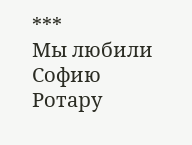***
Мы любили Софию Ротару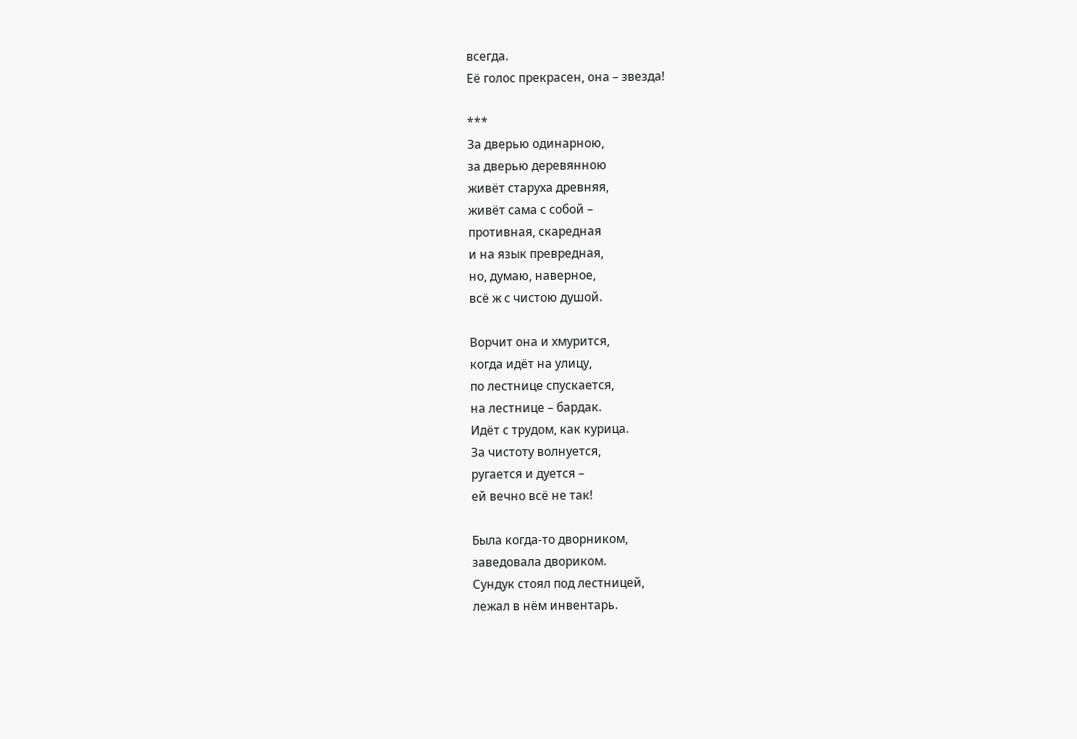всегда.
Её голос прекрасен, она – звезда!

***
За дверью одинарною,
за дверью деревянною
живёт старуха древняя,
живёт сама с собой –
противная, скаредная
и на язык превредная,
но, думаю, наверное,
всё ж с чистою душой.

Ворчит она и хмурится,
когда идёт на улицу,
по лестнице спускается,
на лестнице – бардак.
Идёт с трудом, как курица.
За чистоту волнуется,
ругается и дуется –
ей вечно всё не так!

Была когда-то дворником,
заведовала двориком.
Сундук стоял под лестницей,
лежал в нём инвентарь.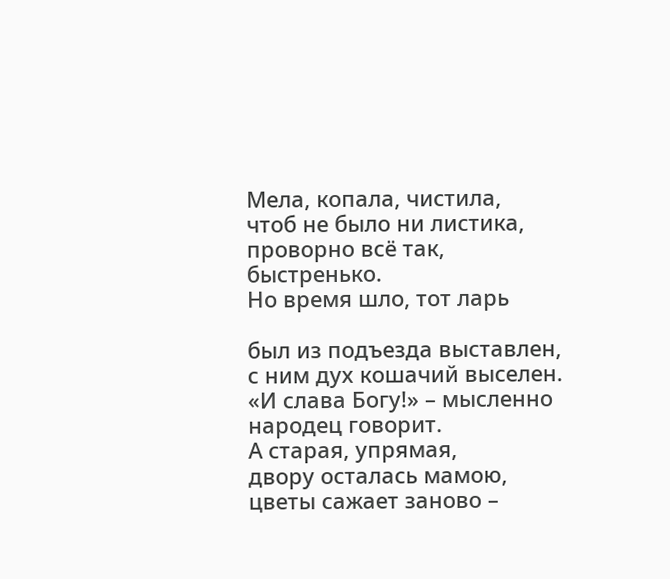Мела, копала, чистила,
чтоб не было ни листика,
проворно всё так, быстренько.
Но время шло, тот ларь

был из подъезда выставлен,
с ним дух кошачий выселен.
«И слава Богу!» – мысленно
народец говорит.
А старая, упрямая,
двору осталась мамою,
цветы сажает заново –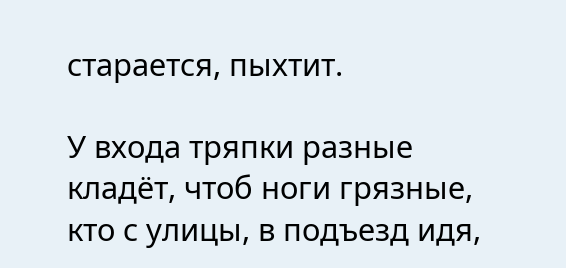старается, пыхтит.

У входа тряпки разные
кладёт, чтоб ноги грязные,
кто с улицы, в подъезд идя,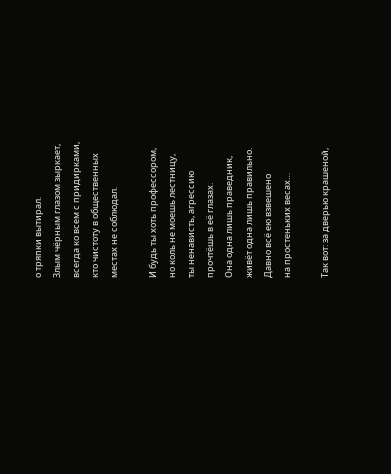о тряпки вытирал.
Злым чёрным глазом зыркает,
всегда ко всем с придирками,
кто чистоту в общественных
местах не соблюдал.

И будь ты хоть профессором,
но коль не моешь лестницу,
ты ненависть, агрессию
прочтёшь в её глазах.
Она одна лишь праведник,
живёт одна лишь правильно.
Давно всё ею взвешено
на простеньких весах…

Так вот: за дверью крашеной,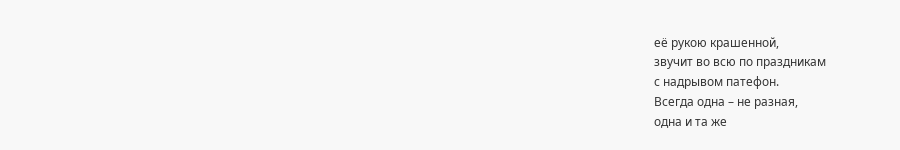её рукою крашенной,
звучит во всю по праздникам
с надрывом патефон.
Всегда одна – не разная,
одна и та же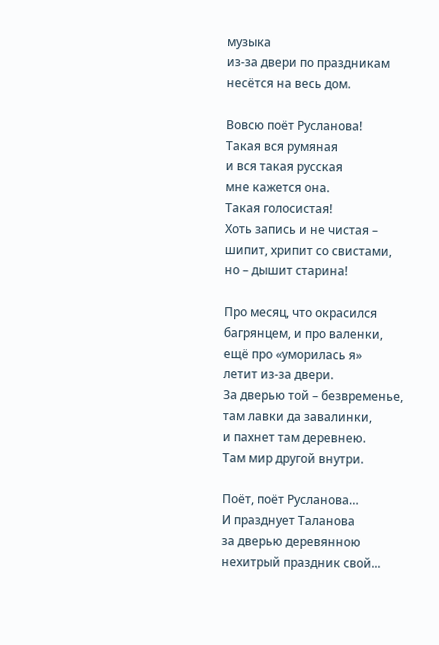музыка
из-за двери по праздникам
несётся на весь дом.

Вовсю поёт Русланова!
Такая вся румяная
и вся такая русская
мне кажется она.
Такая голосистая!
Хоть запись и не чистая –
шипит, хрипит со свистами,
но – дышит старина!

Про месяц, что окрасился
багрянцем, и про валенки,
ещё про «уморилась я»
летит из-за двери.
За дверью той – безвременье,
там лавки да завалинки,
и пахнет там деревнею.
Там мир другой внутри.

Поёт, поёт Русланова…
И празднует Таланова
за дверью деревянною
нехитрый праздник свой...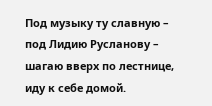Под музыку ту славную –
под Лидию Русланову –
шагаю вверх по лестнице,
иду к себе домой.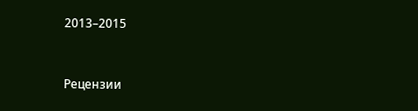2013–2015


Рецензии